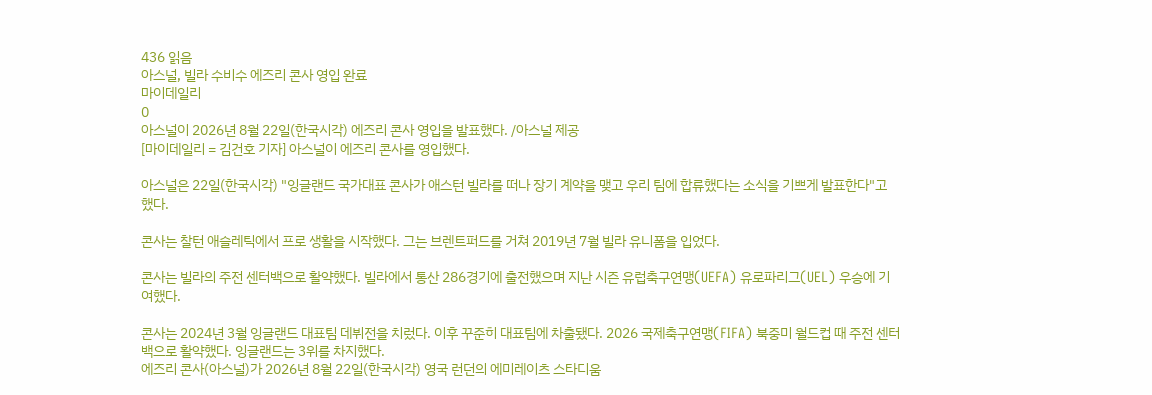436 읽음
아스널, 빌라 수비수 에즈리 콘사 영입 완료
마이데일리
0
아스널이 2026년 8월 22일(한국시각) 에즈리 콘사 영입을 발표했다. /아스널 제공
[마이데일리 = 김건호 기자] 아스널이 에즈리 콘사를 영입했다.

아스널은 22일(한국시각) "잉글랜드 국가대표 콘사가 애스턴 빌라를 떠나 장기 계약을 맺고 우리 팀에 합류했다는 소식을 기쁘게 발표한다"고 했다.

콘사는 찰턴 애슬레틱에서 프로 생활을 시작했다. 그는 브렌트퍼드를 거쳐 2019년 7월 빌라 유니폼을 입었다.

콘사는 빌라의 주전 센터백으로 활약했다. 빌라에서 통산 286경기에 출전했으며 지난 시즌 유럽축구연맹(UEFA) 유로파리그(UEL) 우승에 기여했다.

콘사는 2024년 3월 잉글랜드 대표팀 데뷔전을 치렀다. 이후 꾸준히 대표팀에 차출됐다. 2026 국제축구연맹(FIFA) 북중미 월드컵 때 주전 센터백으로 활약했다. 잉글랜드는 3위를 차지했다.
에즈리 콘사(아스널)가 2026년 8월 22일(한국시각) 영국 런던의 에미레이츠 스타디움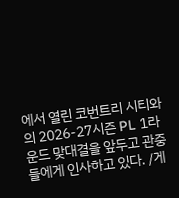에서 열린 코번트리 시티와의 2026-27시즌 PL 1라운드 맞대결을 앞두고 관중들에게 인사하고 있다. /게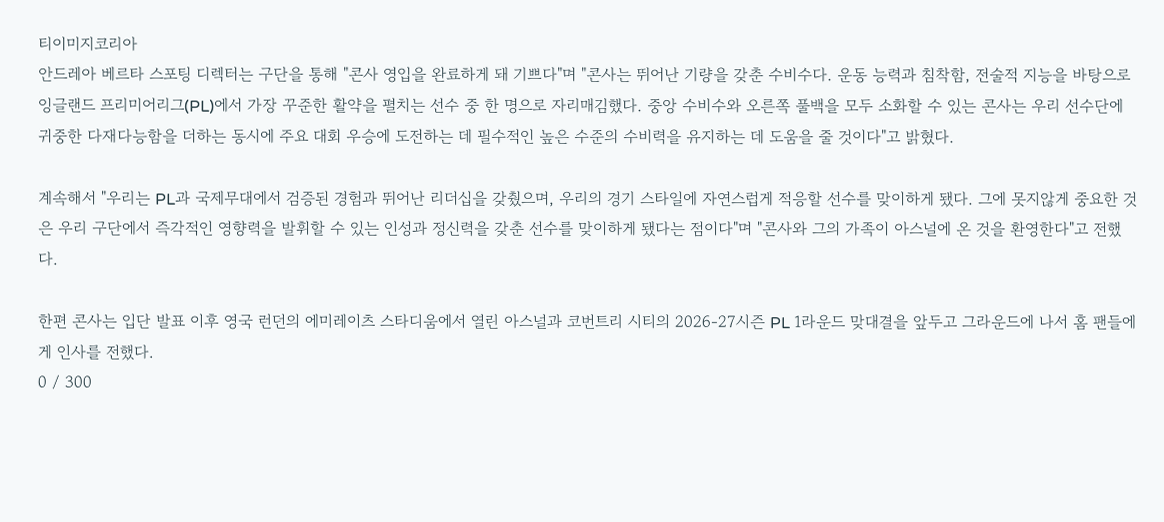티이미지코리아
안드레아 베르타 스포팅 디렉터는 구단을 통해 "콘사 영입을 완료하게 돼 기쁘다"며 "콘사는 뛰어난 기량을 갖춘 수비수다. 운동 능력과 침착함, 전술적 지능을 바탕으로 잉글랜드 프리미어리그(PL)에서 가장 꾸준한 활약을 펼치는 선수 중 한 명으로 자리매김했다. 중앙 수비수와 오른쪽 풀백을 모두 소화할 수 있는 콘사는 우리 선수단에 귀중한 다재다능함을 더하는 동시에 주요 대회 우승에 도전하는 데 필수적인 높은 수준의 수비력을 유지하는 데 도움을 줄 것이다"고 밝혔다.

계속해서 "우리는 PL과 국제무대에서 검증된 경험과 뛰어난 리더십을 갖췄으며, 우리의 경기 스타일에 자연스럽게 적응할 선수를 맞이하게 됐다. 그에 못지않게 중요한 것은 우리 구단에서 즉각적인 영향력을 발휘할 수 있는 인성과 정신력을 갖춘 선수를 맞이하게 됐다는 점이다"며 "콘사와 그의 가족이 아스널에 온 것을 환영한다"고 전했다.

한편 콘사는 입단 발표 이후 영국 런던의 에미레이츠 스타디움에서 열린 아스널과 코번트리 시티의 2026-27시즌 PL 1라운드 맞대결을 앞두고 그라운드에 나서 홈 팬들에게 인사를 전했다.
0 / 300